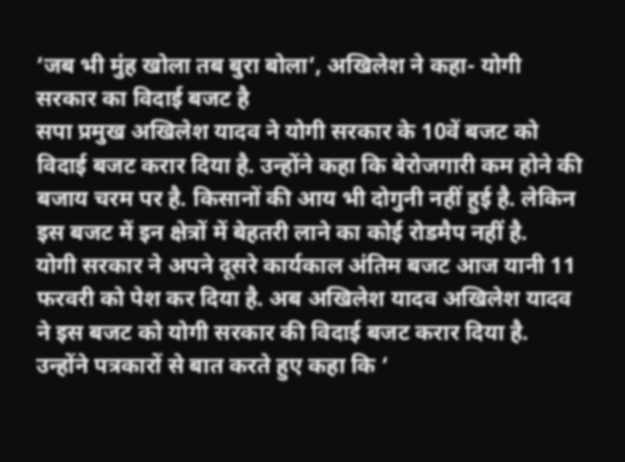‘जब भी मुंह खोला तब बुरा बोला’, अखिलेश ने कहा- योगी सरकार का विदाई बजट है
सपा प्रमुख अखिलेश यादव ने योगी सरकार के 10वें बजट को विदाई बजट करार दिया है. उन्होंने कहा कि बेरोजगारी कम होने की बजाय चरम पर है. किसानों की आय भी दोगुनी नहीं हुई है. लेकिन इस बजट में इन क्षेत्रों में बेहतरी लाने का कोई रोडमैप नहीं है.
योगी सरकार ने अपने दूसरे कार्यकाल अंतिम बजट आज यानी 11 फरवरी को पेश कर दिया है. अब अखिलेश यादव अखिलेश यादव ने इस बजट को योगी सरकार की विदाई बजट करार दिया है. उन्होंने पत्रकारों से बात करते हुए कहा कि ‘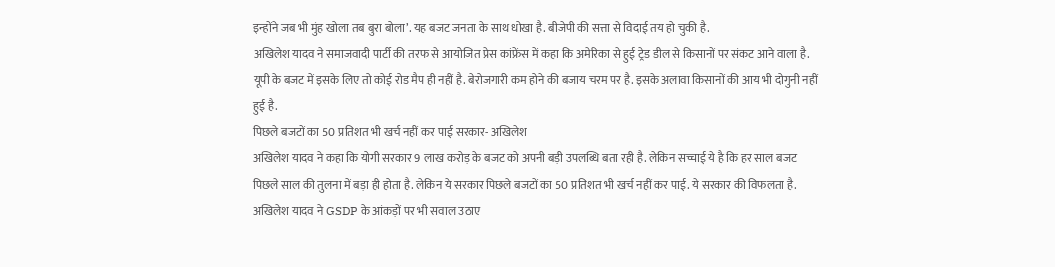इन्होंने जब भी मुंह खोला तब बुरा बोला’. यह बजट जनता के साथ धोखा है. बीजेपी की सत्ता से विदाई तय हो चुकी है.
अखिलेश यादव ने समाजवादी पार्टी की तरफ से आयोजित प्रेस कांफ्रेंस में कहा कि अमेरिका से हुई ट्रेड डील से किसानों पर संकट आने वाला है. यूपी के बजट में इसके लिए तो कोई रोड मैप ही नहीं है. बेरोजगारी कम होने की बजाय चरम पर है. इसके अलावा किसानों की आय भी दोगुनी नहीं हुई है.
पिछले बजटों का 50 प्रतिशत भी खर्च नहीं कर पाई सरकार- अखिलेश
अखिलेश यादव ने कहा कि योगी सरकार 9 लाख करोड़ के बजट को अपनी बड़ी उपलब्धि बता रही है. लेकिन सच्चाई ये है कि हर साल बजट पिछले साल की तुलना में बड़ा ही होता है. लेकिन ये सरकार पिछले बजटों का 50 प्रतिशत भी खर्च नहीं कर पाई. ये सरकार की विफलता है.
अखिलेश यादव ने GSDP के आंकड़ों पर भी सवाल उठाए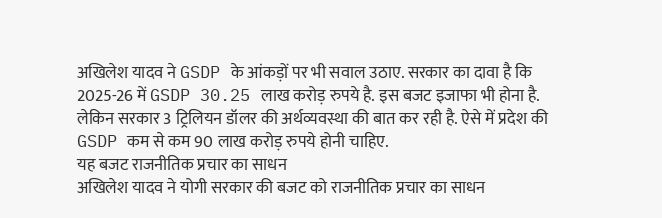अखिलेश यादव ने GSDP के आंकड़ों पर भी सवाल उठाए. सरकार का दावा है कि 2025-26 में GSDP 30.25 लाख करोड़ रुपये है. इस बजट इजाफा भी होना है. लेकिन सरकार 3 ट्रिलियन डॉलर की अर्थव्यवस्था की बात कर रही है. ऐसे में प्रदेश की GSDP कम से कम 90 लाख करोड़ रुपये होनी चाहिए.
यह बजट राजनीतिक प्रचार का साधन
अखिलेश यादव ने योगी सरकार की बजट को राजनीतिक प्रचार का साधन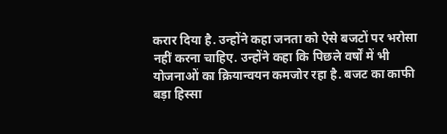करार दिया है. उन्होंने कहा जनता को ऐसे बजटों पर भरोसा नहीं करना चाहिए. उन्होंने कहा कि पिछले वर्षों में भी योजनाओं का क्रियान्वयन कमजोर रहा है. बजट का काफी बड़ा हिस्सा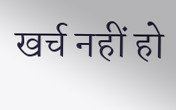खर्च नहीं हो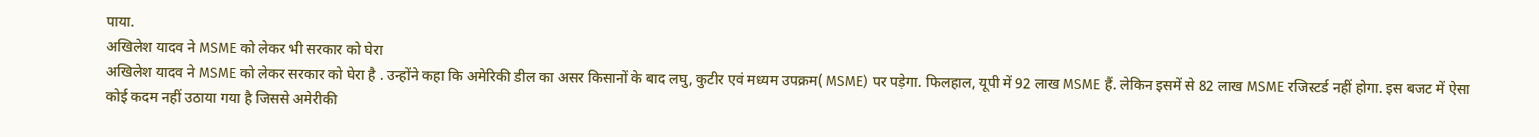पाया.
अखिलेश यादव ने MSME को लेकर भी सरकार को घेरा
अखिलेश यादव ने MSME को लेकर सरकार को घेरा है . उन्होंने कहा कि अमेरिकी डील का असर किसानों के बाद लघु, कुटीर एवं मध्यम उपक्रम( MSME) पर पड़ेगा. फिलहाल, यूपी में 92 लाख MSME हैं. लेकिन इसमें से 82 लाख MSME रजिस्टर्ड नहीं होगा. इस बजट में ऐसा कोई कदम नहीं उठाया गया है जिससे अमेरीकी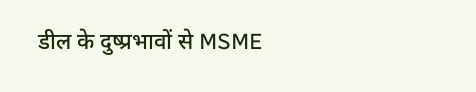डील के दुष्प्रभावों से MSME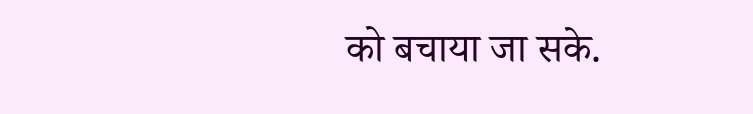को बचाया जा सके.